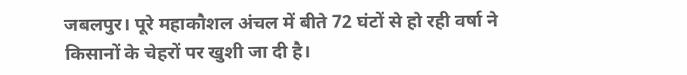जबलपुर। पूरे महाकौशल अंचल में बीते 72 घंटों से हो रही वर्षा ने किसानों के चेहरों पर खुशी जा दी है।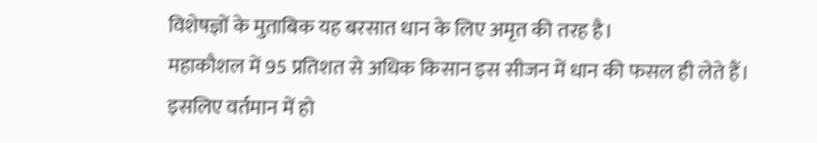विशेषज्ञों के मुताबिक यह बरसात धान के लिए अमृत की तरह है।
महाकौशल में 95 प्रतिशत से अधिक किसान इस सीजन में धान की फसल ही लेते हैं। इसलिए वर्तमान में हो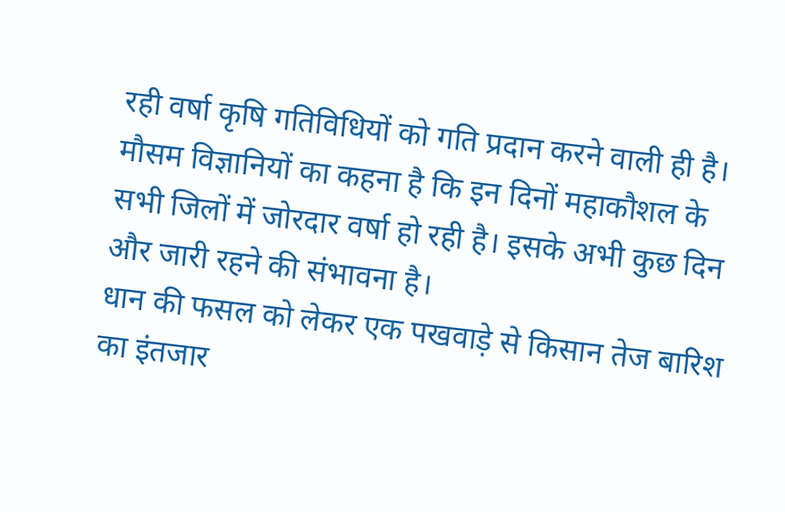रही वर्षा कृषि गतिविधियों को गति प्रदान करने वाली ही है।
मौसम विज्ञानियों का कहना है कि इन दिनों महाकौशल के सभी जिलों में जोरदार वर्षा हो रही है। इसके अभी कुछ दिन और जारी रहने की संभावना है।
धान की फसल को लेकर एक पखवाड़े से किसान तेज बारिश का इंतजार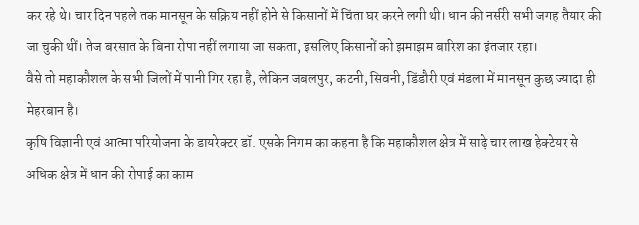कर रहे थे। चार दिन पहले तक मानसून के सक्रिय नहीं होने से किसानों में चिंता घर करने लगी थी। धान की नर्सरी सभी जगह तैयार की जा चुकी थीं। तेज बरसात के बिना रोपा नहीं लगाया जा सकता, इसलिए किसानों को झमाझम बारिश का इंतजार रहा।
वैसे तो महाकौशल के सभी जिलों में पानी गिर रहा है, लेकिन जबलपुर, कटनी, सिवनी, डिंडौरी एवं मंडला में मानसून कुछ ज्यादा ही मेहरबान है।
कृषि विज्ञानी एवं आत्मा परियोजना के डायरेक्टर डॉ. एसके निगम का कहना है कि महाकौशल क्षेत्र में साढ़े चार लाख हेक्टेयर से अधिक क्षेत्र में धान की रोपाई का काम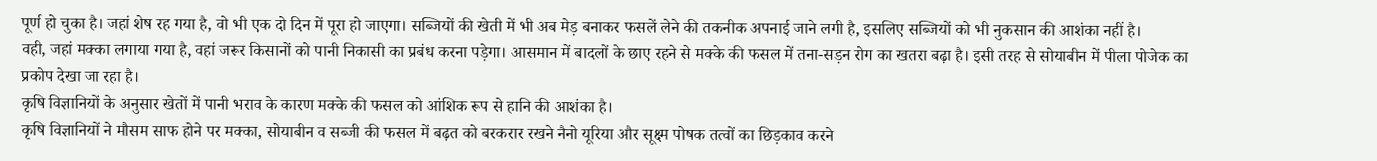पूर्ण हो चुका है। जहां शेष रह गया है, वो भी एक दो दिन में पूरा हो जाएगा। सब्जियों की खेती में भी अब मेड़ बनाकर फसलें लेने की तकनीक अपनाई जाने लगी है, इसलिए सब्जियों को भी नुकसान की आशंका नहीं है।
वही, जहां मक्का लगाया गया है, वहां जरूर किसानों को पानी निकासी का प्रबंध करना पड़ेगा। आसमान में बादलों के छाए रहने से मक्के की फसल में तना-सड़न रोग का खतरा बढ़ा है। इसी तरह से सोयाबीन में पीला पोजेक का प्रकोप देखा जा रहा है।
कृषि विज्ञानियों के अनुसार खेतों में पानी भराव के कारण मक्के की फसल को आंशिक रूप से हानि की आशंका है।
कृषि विज्ञानियों ने मौसम साफ होने पर मक्का, सोयाबीन व सब्जी की फसल में बढ़त को बरकरार रखने नैनो यूरिया और सूक्ष्म पोषक तत्वों का छिड़काव करने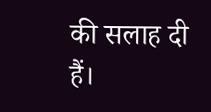की सलाह दी हैं।